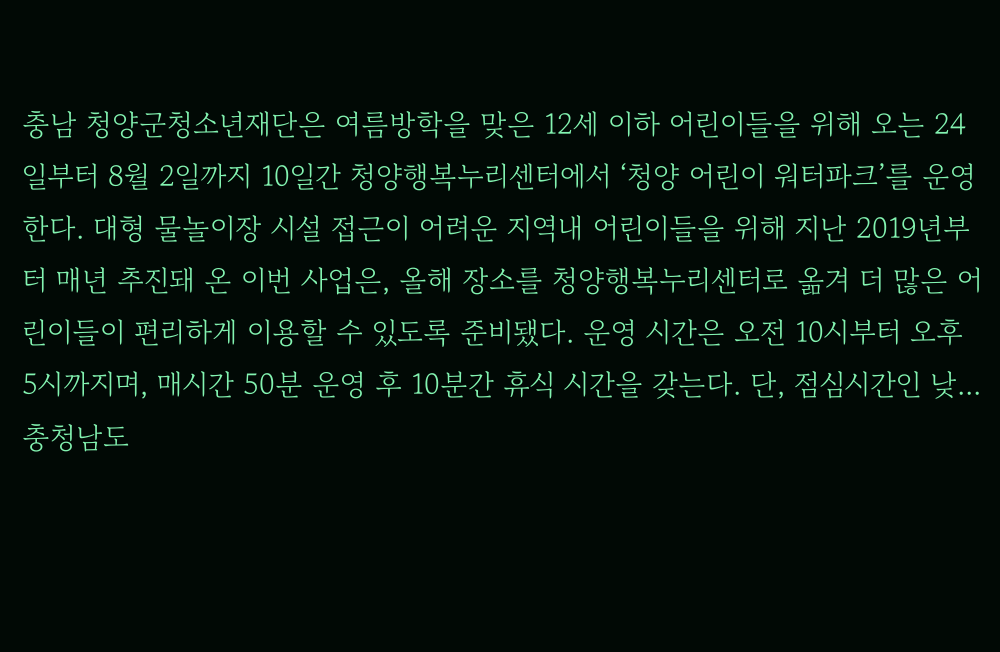충남 청양군청소년재단은 여름방학을 맞은 12세 이하 어린이들을 위해 오는 24일부터 8월 2일까지 10일간 청양행복누리센터에서 ‘청양 어린이 워터파크’를 운영한다. 대형 물놀이장 시설 접근이 어려운 지역내 어린이들을 위해 지난 2019년부터 매년 추진돼 온 이번 사업은, 올해 장소를 청양행복누리센터로 옮겨 더 많은 어린이들이 편리하게 이용할 수 있도록 준비됐다. 운영 시간은 오전 10시부터 오후 5시까지며, 매시간 50분 운영 후 10분간 휴식 시간을 갖는다. 단, 점심시간인 낮...
충청남도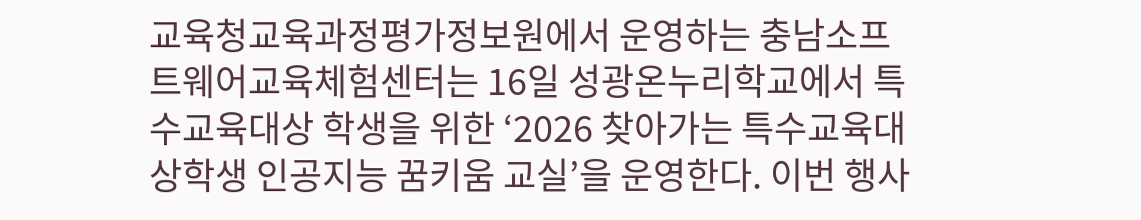교육청교육과정평가정보원에서 운영하는 충남소프트웨어교육체험센터는 16일 성광온누리학교에서 특수교육대상 학생을 위한 ‘2026 찾아가는 특수교육대상학생 인공지능 꿈키움 교실’을 운영한다. 이번 행사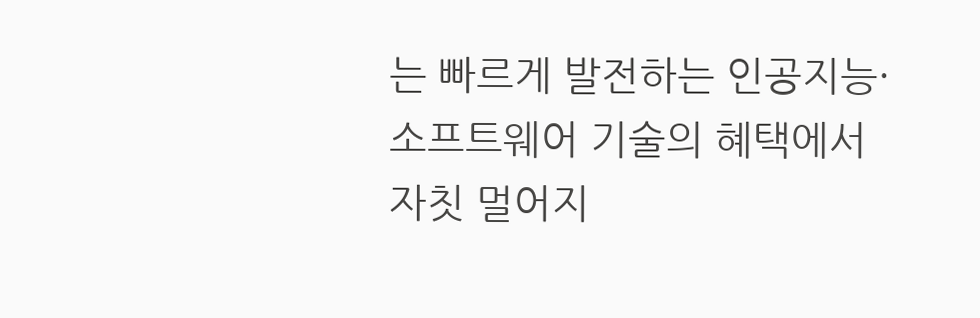는 빠르게 발전하는 인공지능·소프트웨어 기술의 혜택에서 자칫 멀어지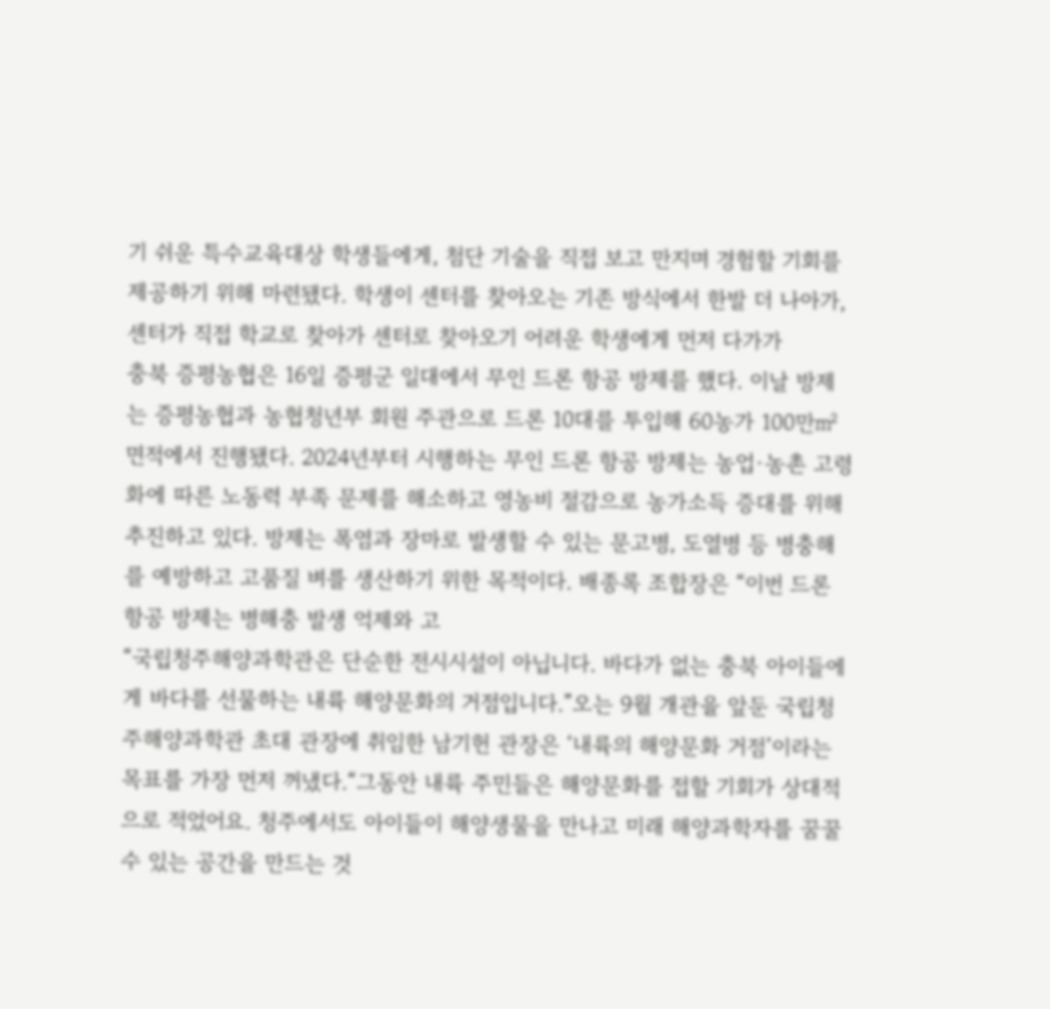기 쉬운 특수교육대상 학생들에게, 첨단 기술을 직접 보고 만지며 경험할 기회를 제공하기 위해 마련됐다. 학생이 센터를 찾아오는 기존 방식에서 한발 더 나아가, 센터가 직접 학교로 찾아가 센터로 찾아오기 어려운 학생에게 먼저 다가가
충북 증평농협은 16일 증평군 일대에서 무인 드론 항공 방제를 했다. 이날 방제는 증평농협과 농협청년부 회원 주관으로 드론 10대를 투입해 60농가 100만㎡ 면적에서 진행됐다. 2024년부터 시행하는 무인 드론 항공 방제는 농업·농촌 고령화에 따른 노동력 부족 문제를 해소하고 영농비 절감으로 농가소득 증대를 위해 추진하고 있다. 방제는 폭염과 장마로 발생할 수 있는 문고병, 도열병 등 병충해를 예방하고 고품질 벼를 생산하기 위한 목적이다. 배종록 조합장은 “이번 드론 항공 방제는 병해충 발생 억제와 고
“국립청주해양과학관은 단순한 전시시설이 아닙니다. 바다가 없는 충북 아이들에게 바다를 선물하는 내륙 해양문화의 거점입니다.”오는 9월 개관을 앞둔 국립청주해양과학관 초대 관장에 취임한 남기헌 관장은 ‘내륙의 해양문화 거점’이라는 목표를 가장 먼저 꺼냈다.“그동안 내륙 주민들은 해양문화를 접할 기회가 상대적으로 적었어요. 청주에서도 아이들이 해양생물을 만나고 미래 해양과학자를 꿈꿀 수 있는 공간을 만드는 것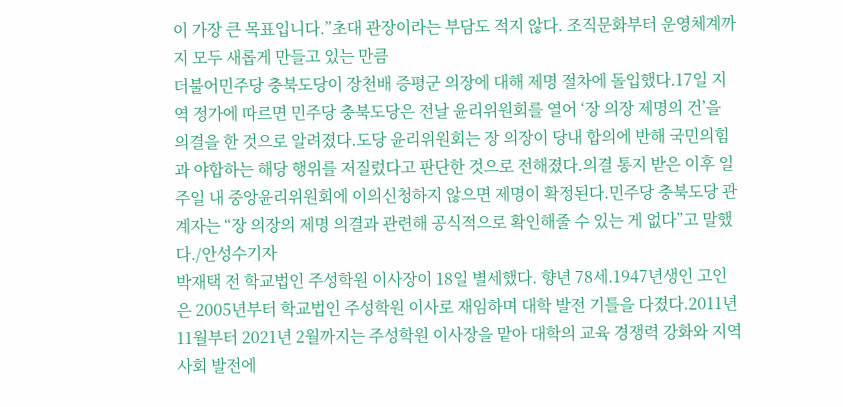이 가장 큰 목표입니다.”초대 관장이라는 부담도 적지 않다. 조직문화부터 운영체계까지 모두 새롭게 만들고 있는 만큼
더불어민주당 충북도당이 장천배 증평군 의장에 대해 제명 절차에 돌입했다.17일 지역 정가에 따르면 민주당 충북도당은 전날 윤리위원회를 열어 ‘장 의장 제명의 건’을 의결을 한 것으로 알려졌다.도당 윤리위원회는 장 의장이 당내 합의에 반해 국민의힘과 야합하는 해당 행위를 저질렀다고 판단한 것으로 전해졌다.의결 통지 받은 이후 일주일 내 중앙윤리위원회에 이의신청하지 않으면 제명이 확정된다.민주당 충북도당 관계자는 “장 의장의 제명 의결과 관련해 공식적으로 확인해줄 수 있는 게 없다”고 말했다./안성수기자
박재택 전 학교법인 주성학원 이사장이 18일 별세했다. 향년 78세.1947년생인 고인은 2005년부터 학교법인 주성학원 이사로 재임하며 대학 발전 기틀을 다졌다.2011년 11월부터 2021년 2월까지는 주성학원 이사장을 맡아 대학의 교육 경쟁력 강화와 지역사회 발전에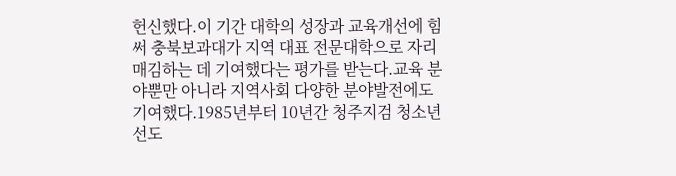헌신했다.이 기간 대학의 성장과 교육개선에 힘써 충북보과대가 지역 대표 전문대학으로 자리매김하는 데 기여했다는 평가를 받는다.교육 분야뿐만 아니라 지역사회 다양한 분야발전에도 기여했다.1985년부터 10년간 청주지검 청소년 선도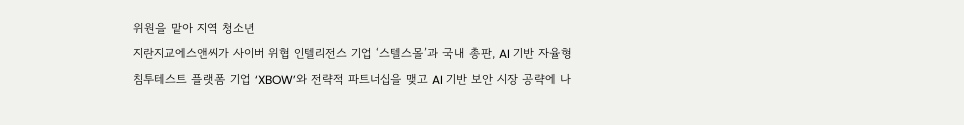위원을 맡아 지역 청소년
지란지교에스앤씨가 사이버 위협 인텔리전스 기업 ‘스텔스몰’과 국내 총판, AI 기반 자율형 침투테스트 플랫폼 기업 ‘XBOW’와 전략적 파트너십을 맺고 AI 기반 보안 시장 공략에 나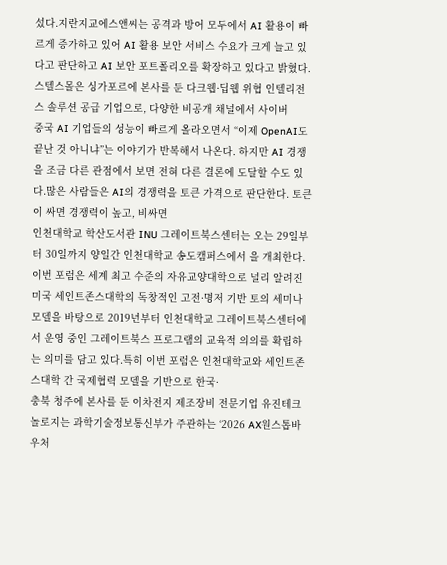섰다.지란지교에스앤씨는 공격과 방어 모두에서 AI 활용이 빠르게 증가하고 있어 AI 활용 보안 서비스 수요가 크게 늘고 있다고 판단하고 AI 보안 포트폴리오를 확장하고 있다고 밝혔다.스텔스몰은 싱가포르에 본사를 둔 다크웹·딥웹 위협 인텔리전스 솔루션 공급 기업으로, 다양한 비공개 채널에서 사이버
중국 AI 기업들의 성능이 빠르게 올라오면서 “이제 OpenAI도 끝난 것 아니냐”는 이야기가 반복해서 나온다. 하지만 AI 경쟁을 조금 다른 관점에서 보면 전혀 다른 결론에 도달할 수도 있다.많은 사람들은 AI의 경쟁력을 토큰 가격으로 판단한다. 토큰이 싸면 경쟁력이 높고, 비싸면
인천대학교 학산도서관 INU 그레이트북스센터는 오는 29일부터 30일까지 양일간 인천대학교 송도캠퍼스에서 을 개최한다.이번 포럼은 세계 최고 수준의 자유교양대학으로 널리 알려진 미국 세인트존스대학의 독창적인 고전·명저 기반 토의 세미나 모델을 바탕으로 2019년부터 인천대학교 그레이트북스센터에서 운영 중인 그레이트북스 프로그램의 교육적 의의를 확립하는 의미를 담고 있다.특히 이번 포럼은 인천대학교와 세인트존스대학 간 국제협력 모델을 기반으로 한국·
충북 청주에 본사를 둔 이차전지 제조장비 전문기업 유진테크놀로지는 과학기술정보통신부가 주관하는 ‘2026 AX원스톱바우처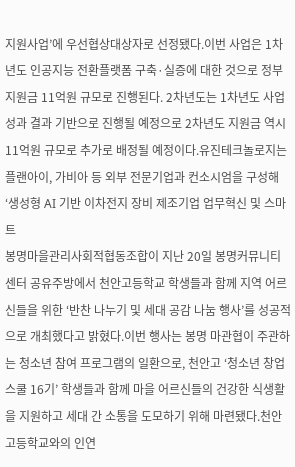지원사업’에 우선협상대상자로 선정됐다.이번 사업은 1차년도 인공지능 전환플랫폼 구축·실증에 대한 것으로 정부지원금 11억원 규모로 진행된다. 2차년도는 1차년도 사업성과 결과 기반으로 진행될 예정으로 2차년도 지원금 역시 11억원 규모로 추가로 배정될 예정이다.유진테크놀로지는 플랜아이, 가비아 등 외부 전문기업과 컨소시엄을 구성해 ‘생성형 AI 기반 이차전지 장비 제조기업 업무혁신 및 스마트
봉명마을관리사회적협동조합이 지난 20일 봉명커뮤니티센터 공유주방에서 천안고등학교 학생들과 함께 지역 어르신들을 위한 ‘반찬 나누기 및 세대 공감 나눔 행사’를 성공적으로 개최했다고 밝혔다.이번 행사는 봉명 마관협이 주관하는 청소년 참여 프로그램의 일환으로, 천안고 ‘청소년 창업스쿨 16기’ 학생들과 함께 마을 어르신들의 건강한 식생활을 지원하고 세대 간 소통을 도모하기 위해 마련됐다.천안고등학교와의 인연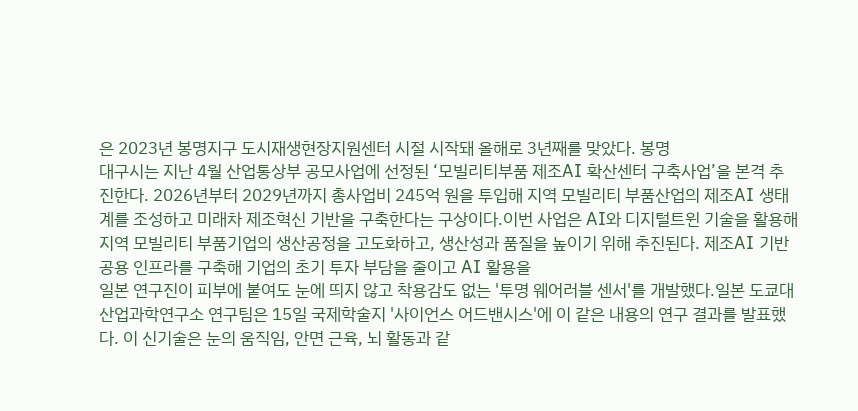은 2023년 봉명지구 도시재생현장지원센터 시절 시작돼 올해로 3년째를 맞았다. 봉명
대구시는 지난 4월 산업통상부 공모사업에 선정된 ‘모빌리티부품 제조AI 확산센터 구축사업’을 본격 추진한다. 2026년부터 2029년까지 총사업비 245억 원을 투입해 지역 모빌리티 부품산업의 제조AI 생태계를 조성하고 미래차 제조혁신 기반을 구축한다는 구상이다.이번 사업은 AI와 디지털트윈 기술을 활용해 지역 모빌리티 부품기업의 생산공정을 고도화하고, 생산성과 품질을 높이기 위해 추진된다. 제조AI 기반 공용 인프라를 구축해 기업의 초기 투자 부담을 줄이고 AI 활용을
일본 연구진이 피부에 붙여도 눈에 띄지 않고 착용감도 없는 '투명 웨어러블 센서'를 개발했다.일본 도쿄대 산업과학연구소 연구팀은 15일 국제학술지 '사이언스 어드밴시스'에 이 같은 내용의 연구 결과를 발표했다. 이 신기술은 눈의 움직임, 안면 근육, 뇌 활동과 같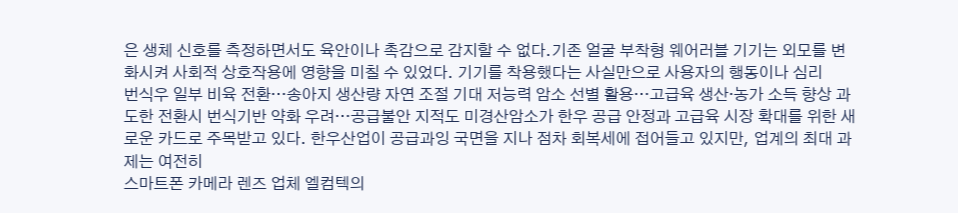은 생체 신호를 측정하면서도 육안이나 촉감으로 감지할 수 없다.기존 얼굴 부착형 웨어러블 기기는 외모를 변화시켜 사회적 상호작용에 영향을 미칠 수 있었다. 기기를 착용했다는 사실만으로 사용자의 행동이나 심리
번식우 일부 비육 전환…송아지 생산량 자연 조절 기대 저능력 암소 선별 활용…고급육 생산·농가 소득 향상 과도한 전환시 번식기반 약화 우려…공급불안 지적도 미경산암소가 한우 공급 안정과 고급육 시장 확대를 위한 새로운 카드로 주목받고 있다. 한우산업이 공급과잉 국면을 지나 점차 회복세에 접어들고 있지만, 업계의 최대 과제는 여전히
스마트폰 카메라 렌즈 업체 엘컴텍의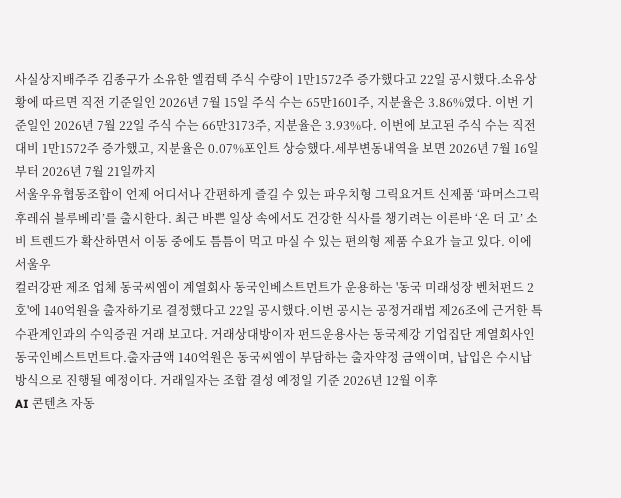사실상지배주주 김종구가 소유한 엘컴텍 주식 수량이 1만1572주 증가했다고 22일 공시했다.소유상황에 따르면 직전 기준일인 2026년 7월 15일 주식 수는 65만1601주, 지분율은 3.86%였다. 이번 기준일인 2026년 7월 22일 주식 수는 66만3173주, 지분율은 3.93%다. 이번에 보고된 주식 수는 직전 대비 1만1572주 증가했고, 지분율은 0.07%포인트 상승했다.세부변동내역을 보면 2026년 7월 16일부터 2026년 7월 21일까지
서울우유협동조합이 언제 어디서나 간편하게 즐길 수 있는 파우치형 그릭요거트 신제품 ‘파머스그릭 후레쉬 블루베리’를 출시한다. 최근 바쁜 일상 속에서도 건강한 식사를 챙기려는 이른바 ‘온 더 고’ 소비 트렌드가 확산하면서 이동 중에도 틈틈이 먹고 마실 수 있는 편의형 제품 수요가 늘고 있다. 이에 서울우
컬러강판 제조 업체 동국씨엠이 계열회사 동국인베스트먼트가 운용하는 '동국 미래성장 벤처펀드 2호'에 140억원을 출자하기로 결정했다고 22일 공시했다.이번 공시는 공정거래법 제26조에 근거한 특수관계인과의 수익증권 거래 보고다. 거래상대방이자 펀드운용사는 동국제강 기업집단 계열회사인 동국인베스트먼트다.출자금액 140억원은 동국씨엠이 부담하는 출자약정 금액이며, 납입은 수시납 방식으로 진행될 예정이다. 거래일자는 조합 결성 예정일 기준 2026년 12월 이후
AI 콘텐츠 자동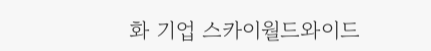화 기업 스카이월드와이드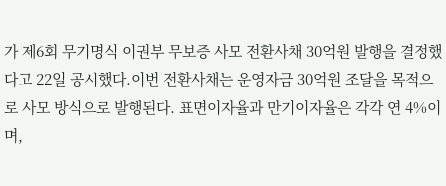가 제6회 무기명식 이권부 무보증 사모 전환사채 30억원 발행을 결정했다고 22일 공시했다.이번 전환사채는 운영자금 30억원 조달을 목적으로 사모 방식으로 발행된다. 표면이자율과 만기이자율은 각각 연 4%이며,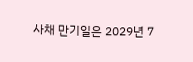사채 만기일은 2029년 7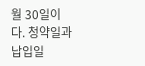월 30일이다. 청약일과 납입일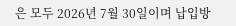은 모두 2026년 7월 30일이며 납입방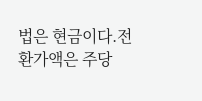법은 현금이다.전환가액은 주당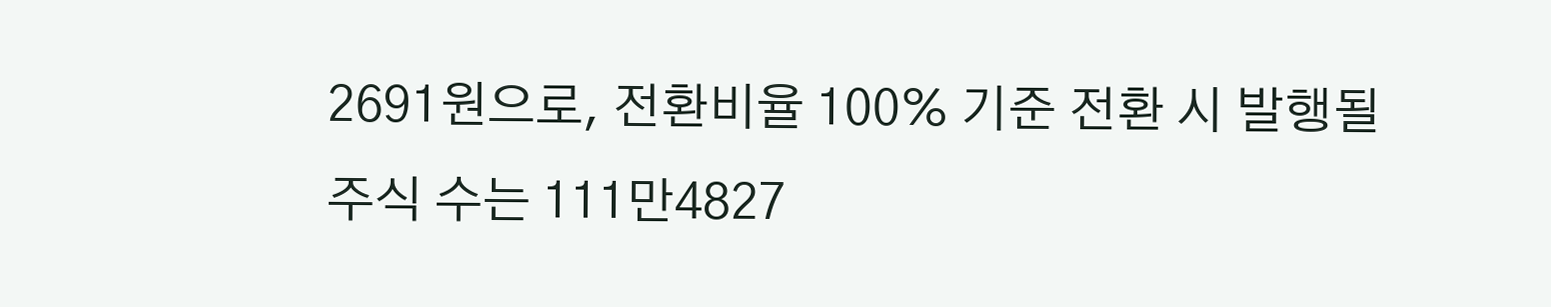2691원으로, 전환비율 100% 기준 전환 시 발행될 주식 수는 111만4827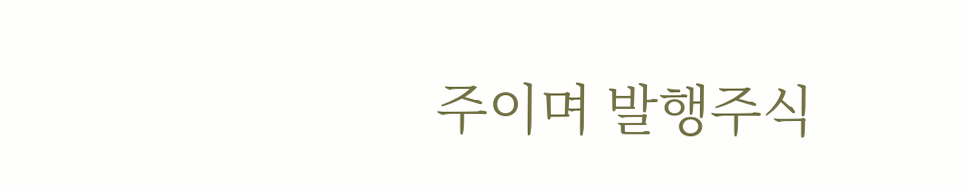주이며 발행주식